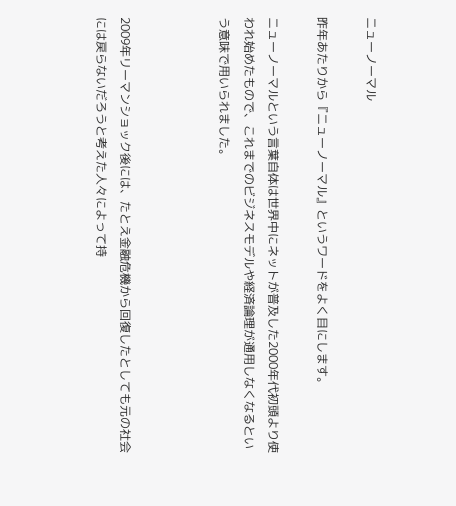ニューノーマル

昨年あたりから『ニューノーマル』というワードをよく目にします。

ニューノーマルという言葉自体は世界中にネットが普及した2000年代初頭より使われ始めたもので、これまでのビジネスモデルや経済論理が通用しなくなるという意味で用いられました。



2009年リーマンショック後には、たとえ金融危機から回復したとしても元の社会には戻らないだろうと考えた人々によって持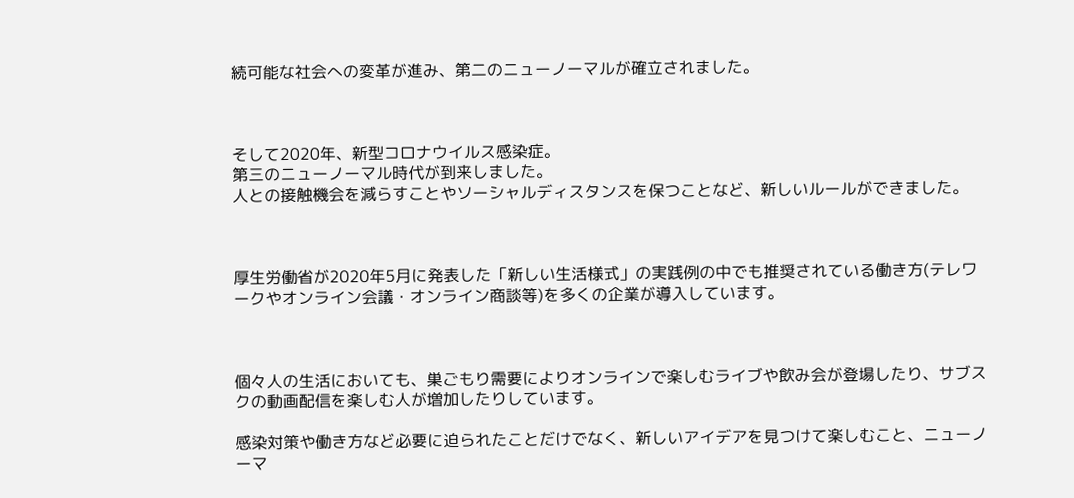続可能な社会への変革が進み、第二のニューノーマルが確立されました。



そして2020年、新型コロナウイルス感染症。
第三のニューノーマル時代が到来しました。
人との接触機会を減らすことやソーシャルディスタンスを保つことなど、新しいルールができました。



厚生労働省が2020年5月に発表した「新しい生活様式」の実践例の中でも推奨されている働き方(テレワークやオンライン会議・オンライン商談等)を多くの企業が導入しています。



個々人の生活においても、巣ごもり需要によりオンラインで楽しむライブや飲み会が登場したり、サブスクの動画配信を楽しむ人が増加したりしています。

感染対策や働き方など必要に迫られたことだけでなく、新しいアイデアを見つけて楽しむこと、ニューノーマ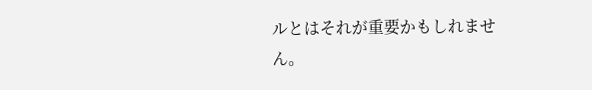ルとはそれが重要かもしれません。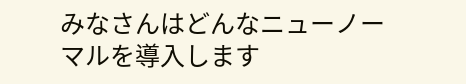みなさんはどんなニューノーマルを導入します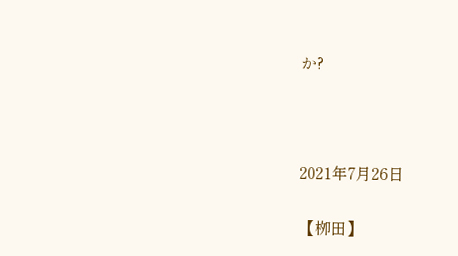か?



2021年7月26日

【栁田】